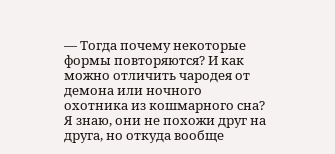— Тогда почему некоторые формы повторяются? И как можно отличить чародея от демона или ночного охотника из кошмарного сна? Я знаю, они не похожи друг на друга, но откуда вообще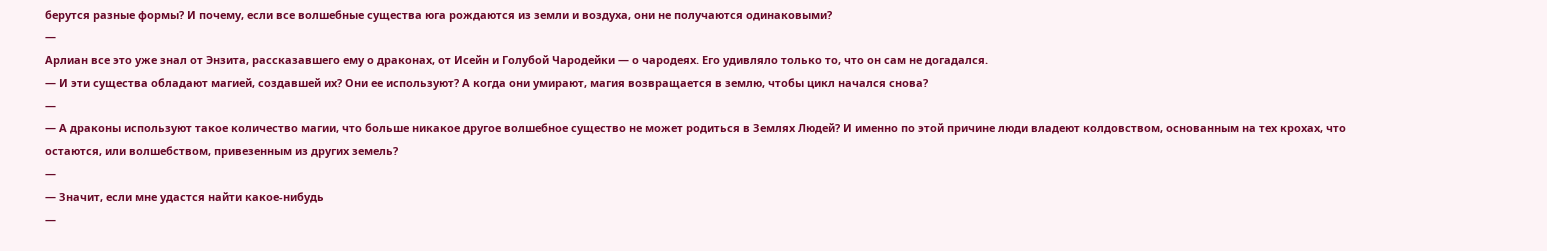берутся разные формы? И почему, если все волшебные существа юга рождаются из земли и воздуха, они не получаются одинаковыми?
—
Арлиан все это уже знал от Энзита, рассказавшего ему о драконах, от Исейн и Голубой Чародейки — о чародеях. Его удивляло только то, что он сам не догадался.
— И эти существа обладают магией, создавшей их? Они ее используют? А когда они умирают, магия возвращается в землю, чтобы цикл начался снова?
—
— А драконы используют такое количество магии, что больше никакое другое волшебное существо не может родиться в Землях Людей? И именно по этой причине люди владеют колдовством, основанным на тех крохах, что остаются, или волшебством, привезенным из других земель?
—
— Значит, если мне удастся найти какое-нибудь
—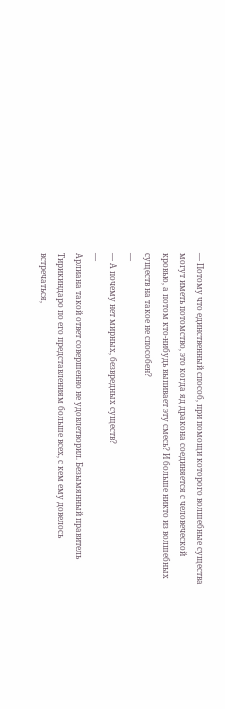— Потому что единственный способ, при помощи которого волшебные существа могут иметь потомство, это когда яд дракона соединяется с человеческой кровью, а потом кто-нибудь выпивает эту смесь? И больше никто из волшебных существ на такое не способен?
—
— А почему нет мирных, безвредных существ?
—
Арлиана такой ответ совершенно не удовлетворил. Безымянный правитель Тирикиндаро по его представлениям больше всех, с кем ему довелось встречаться,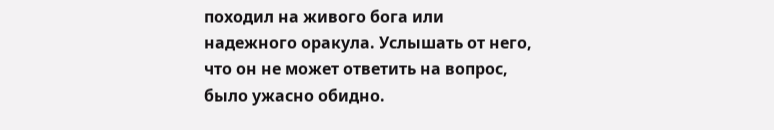походил на живого бога или надежного оракула. Услышать от него, что он не может ответить на вопрос, было ужасно обидно.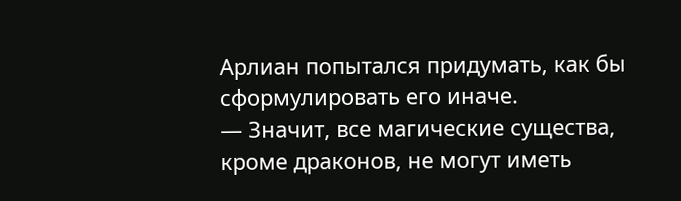Арлиан попытался придумать, как бы сформулировать его иначе.
— Значит, все магические существа, кроме драконов, не могут иметь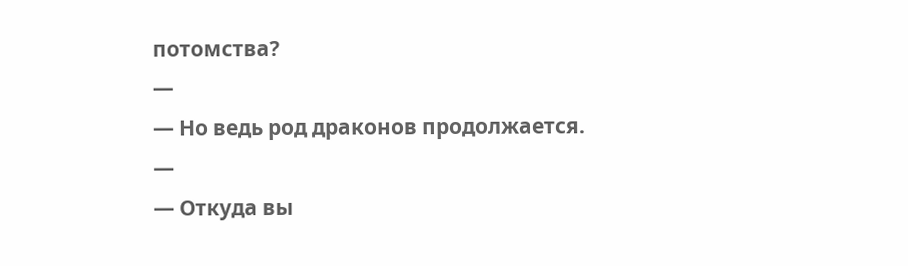потомства?
—
— Но ведь род драконов продолжается.
—
— Откуда вы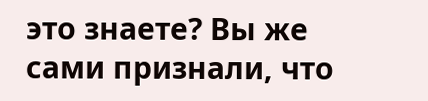это знаете? Вы же сами признали, что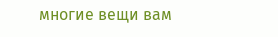многие вещи вам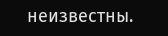неизвестны.